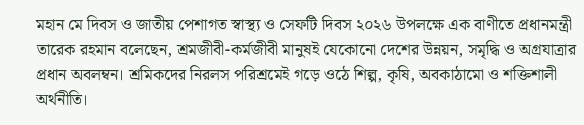মহান মে দিবস ও জাতীয় পেশাগত স্বাস্থ্য ও সেফটি দিবস ২০২৬ উপলক্ষে এক বাণীতে প্রধানমন্ত্রী তারেক রহমান বলেছেন, শ্রমজীবী-কর্মজীবী মানুষই যেকোনো দেশের উন্নয়ন, সমৃদ্ধি ও অগ্রযাত্রার প্রধান অবলম্বন। শ্রমিকদের নিরলস পরিশ্রমেই গড়ে ওঠে শিল্প, কৃষি, অবকাঠামো ও শক্তিশালী অর্থনীতি।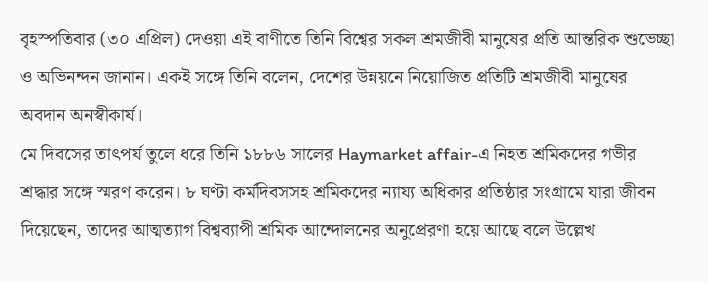বৃহস্পতিবার (৩০ এপ্রিল) দেওয়া এই বাণীতে তিনি বিশ্বের সকল শ্রমজীবী মানুষের প্রতি আন্তরিক শুভেচ্ছা ও অভিনন্দন জানান। একই সঙ্গে তিনি বলেন, দেশের উন্নয়নে নিয়োজিত প্রতিটি শ্রমজীবী মানুষের অবদান অনস্বীকার্য।
মে দিবসের তাৎপর্য তুলে ধরে তিনি ১৮৮৬ সালের Haymarket affair-এ নিহত শ্রমিকদের গভীর শ্রদ্ধার সঙ্গে স্মরণ করেন। ৮ ঘণ্টা কর্মদিবসসহ শ্রমিকদের ন্যায্য অধিকার প্রতিষ্ঠার সংগ্রামে যারা জীবন দিয়েছেন, তাদের আত্মত্যাগ বিশ্বব্যাপী শ্রমিক আন্দোলনের অনুপ্রেরণা হয়ে আছে বলে উল্লেখ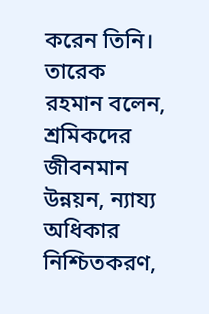করেন তিনি।
তারেক রহমান বলেন, শ্রমিকদের জীবনমান উন্নয়ন, ন্যায্য অধিকার নিশ্চিতকরণ,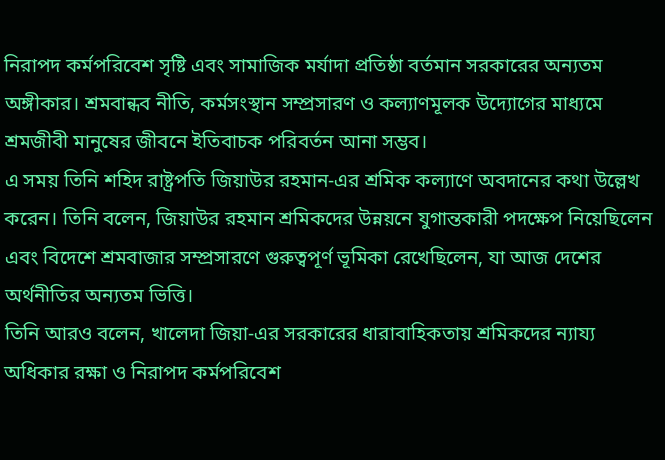নিরাপদ কর্মপরিবেশ সৃষ্টি এবং সামাজিক মর্যাদা প্রতিষ্ঠা বর্তমান সরকারের অন্যতম অঙ্গীকার। শ্রমবান্ধব নীতি, কর্মসংস্থান সম্প্রসারণ ও কল্যাণমূলক উদ্যোগের মাধ্যমে শ্রমজীবী মানুষের জীবনে ইতিবাচক পরিবর্তন আনা সম্ভব।
এ সময় তিনি শহিদ রাষ্ট্রপতি জিয়াউর রহমান-এর শ্রমিক কল্যাণে অবদানের কথা উল্লেখ করেন। তিনি বলেন, জিয়াউর রহমান শ্রমিকদের উন্নয়নে যুগান্তকারী পদক্ষেপ নিয়েছিলেন এবং বিদেশে শ্রমবাজার সম্প্রসারণে গুরুত্বপূর্ণ ভূমিকা রেখেছিলেন, যা আজ দেশের অর্থনীতির অন্যতম ভিত্তি।
তিনি আরও বলেন, খালেদা জিয়া-এর সরকারের ধারাবাহিকতায় শ্রমিকদের ন্যায্য অধিকার রক্ষা ও নিরাপদ কর্মপরিবেশ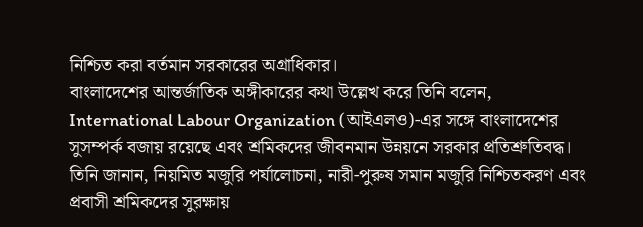নিশ্চিত করা বর্তমান সরকারের অগ্রাধিকার।
বাংলাদেশের আন্তর্জাতিক অঙ্গীকারের কথা উল্লেখ করে তিনি বলেন, International Labour Organization (আইএলও)-এর সঙ্গে বাংলাদেশের সুসম্পর্ক বজায় রয়েছে এবং শ্রমিকদের জীবনমান উন্নয়নে সরকার প্রতিশ্রুতিবদ্ধ।
তিনি জানান, নিয়মিত মজুরি পর্যালোচনা, নারী-পুরুষ সমান মজুরি নিশ্চিতকরণ এবং প্রবাসী শ্রমিকদের সুরক্ষায়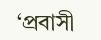‘প্রবাসী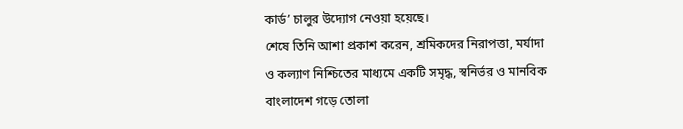কার্ড’ চালুর উদ্যোগ নেওয়া হয়েছে।
শেষে তিনি আশা প্রকাশ করেন, শ্রমিকদের নিরাপত্তা, মর্যাদা ও কল্যাণ নিশ্চিতের মাধ্যমে একটি সমৃদ্ধ, স্বনির্ভর ও মানবিক বাংলাদেশ গড়ে তোলা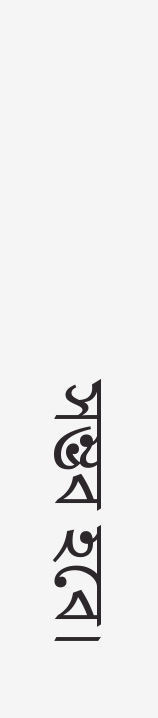সম্ভব হবে।